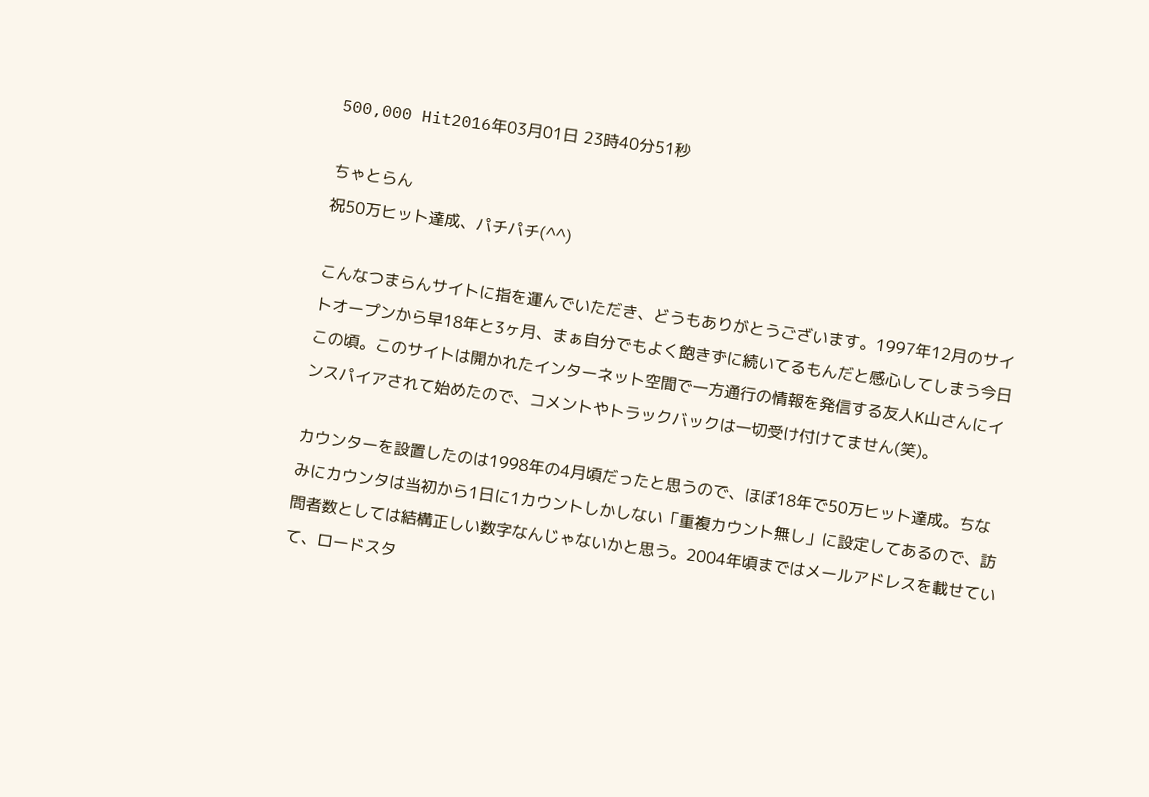500,000 Hit2016年03月01日 23時40分51秒

ちゃとらん
祝50万ヒット達成、パチパチ(^^)

こんなつまらんサイトに指を運んでいただき、どうもありがとうございます。1997年12月のサイトオープンから早18年と3ヶ月、まぁ自分でもよく飽きずに続いてるもんだと感心してしまう今日この頃。このサイトは開かれたインターネット空間で一方通行の情報を発信する友人K山さんにインスパイアされて始めたので、コメントやトラックバックは一切受け付けてません(笑)。

カウンターを設置したのは1998年の4月頃だったと思うので、ほぼ18年で50万ヒット達成。ちなみにカウンタは当初から1日に1カウントしかしない「重複カウント無し」に設定してあるので、訪問者数としては結構正しい数字なんじゃないかと思う。2004年頃まではメールアドレスを載せていて、ロードスタ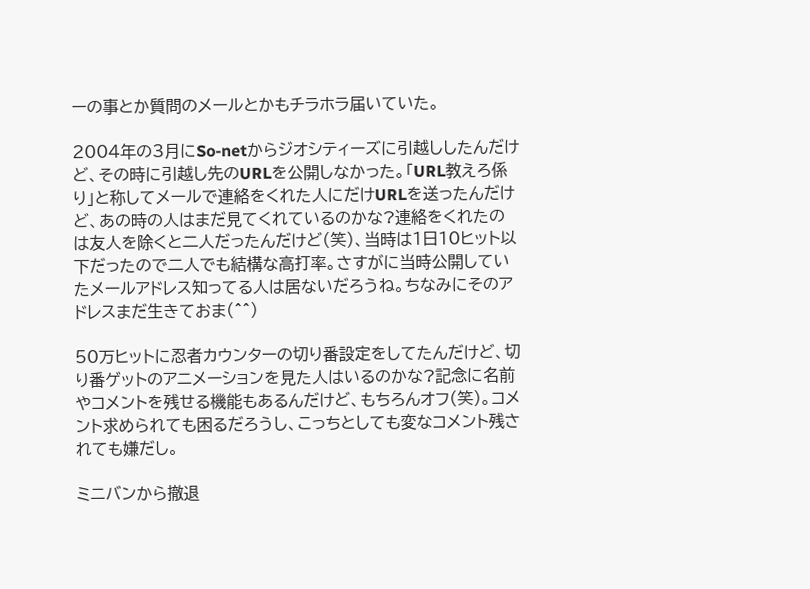ーの事とか質問のメールとかもチラホラ届いていた。

2004年の3月にSo-netからジオシティーズに引越ししたんだけど、その時に引越し先のURLを公開しなかった。「URL教えろ係り」と称してメールで連絡をくれた人にだけURLを送ったんだけど、あの時の人はまだ見てくれているのかな?連絡をくれたのは友人を除くと二人だったんだけど(笑)、当時は1日10ヒット以下だったので二人でも結構な高打率。さすがに当時公開していたメールアドレス知ってる人は居ないだろうね。ちなみにそのアドレスまだ生きておま(^^)

50万ヒットに忍者カウンターの切り番設定をしてたんだけど、切り番ゲットのアニメーションを見た人はいるのかな?記念に名前やコメントを残せる機能もあるんだけど、もちろんオフ(笑)。コメント求められても困るだろうし、こっちとしても変なコメント残されても嫌だし。

ミニバンから撤退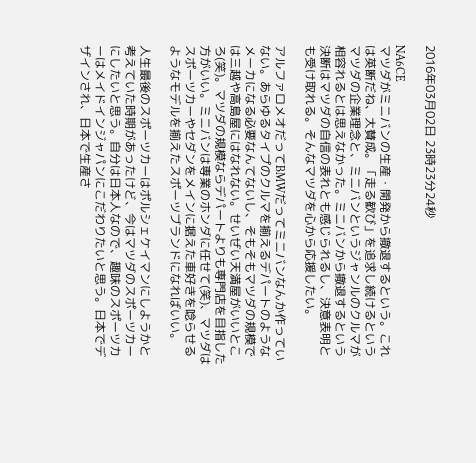2016年03月02日 23時23分24秒

NA6CE
マツダがミニバンの生産・開発から撤退するという。これは英断だね、大賛成。「走る歓び」を追求し続けるというマツダの企業理念と、ミニバンというジャンルのクルマが相容れるとは思えなかった。ミニバンから撤退するという決断はマツダの自信の表れとも感じられるし、決意表明とも受け取れる。そんなマツダを心から応援したい。

アルファロメオだってBMWだってミニバンなんか作っていない。あらゆるタイプのクルマを揃えるデパートのようなメーカになる必要なんてないし、そもそもマツダの規模では三越や高島屋にはなれない。せいぜい天満屋がいいところ(笑)。マツダの規模ならデパートよりも専門店を目指した方がいい。ミニバンは専業のホンダに任せて(笑)、マツダはスポーツカーやセダンをメインに据えた車好きを唸らせるようなモデルを揃えたスポーツブランドになればいい。

人生最後のスポーツカーはポルシェケイマンにしようかと考えていた時期があったけど、今はマツダのスポーツカーにしたいと思う。自分は日本人なので、趣味のスポーツカーはメイドインジャパンにこだわりたいと思う。日本でデザインされ、日本で生産さ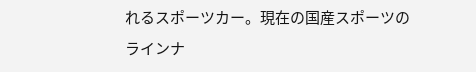れるスポーツカー。現在の国産スポーツのラインナ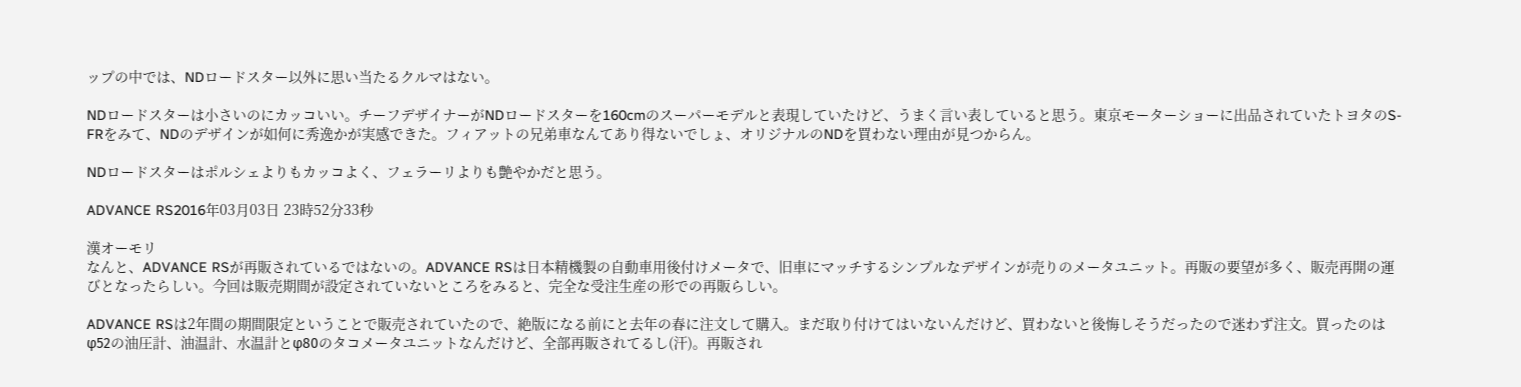ップの中では、NDロードスター以外に思い当たるクルマはない。

NDロードスターは小さいのにカッコいい。チーフデザイナーがNDロードスターを160cmのスーパーモデルと表現していたけど、うまく言い表していると思う。東京モーターショーに出品されていたトヨタのS-FRをみて、NDのデザインが如何に秀逸かが実感できた。フィアットの兄弟車なんてあり得ないでしょ、オリジナルのNDを買わない理由が見つからん。

NDロードスターはポルシェよりもカッコよく、フェラーリよりも艶やかだと思う。

ADVANCE RS2016年03月03日 23時52分33秒

漢オーモリ
なんと、ADVANCE RSが再販されているではないの。ADVANCE RSは日本精機製の自動車用後付けメータで、旧車にマッチするシンプルなデザインが売りのメータユニット。再販の要望が多く、販売再開の運びとなったらしい。今回は販売期間が設定されていないところをみると、完全な受注生産の形での再販らしい。

ADVANCE RSは2年間の期間限定ということで販売されていたので、絶版になる前にと去年の春に注文して購入。まだ取り付けてはいないんだけど、買わないと後悔しそうだったので迷わず注文。買ったのはφ52の油圧計、油温計、水温計とφ80のタコメータユニットなんだけど、全部再販されてるし(汗)。再販され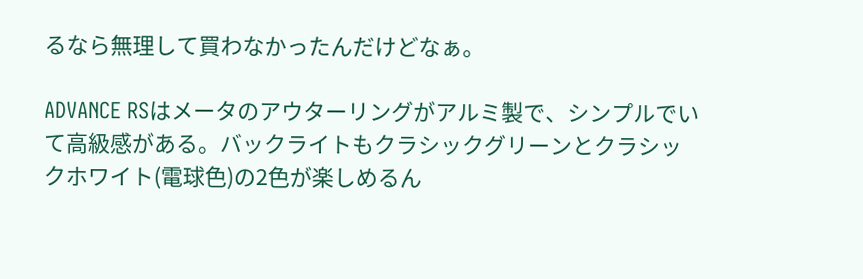るなら無理して買わなかったんだけどなぁ。

ADVANCE RSはメータのアウターリングがアルミ製で、シンプルでいて高級感がある。バックライトもクラシックグリーンとクラシックホワイト(電球色)の2色が楽しめるん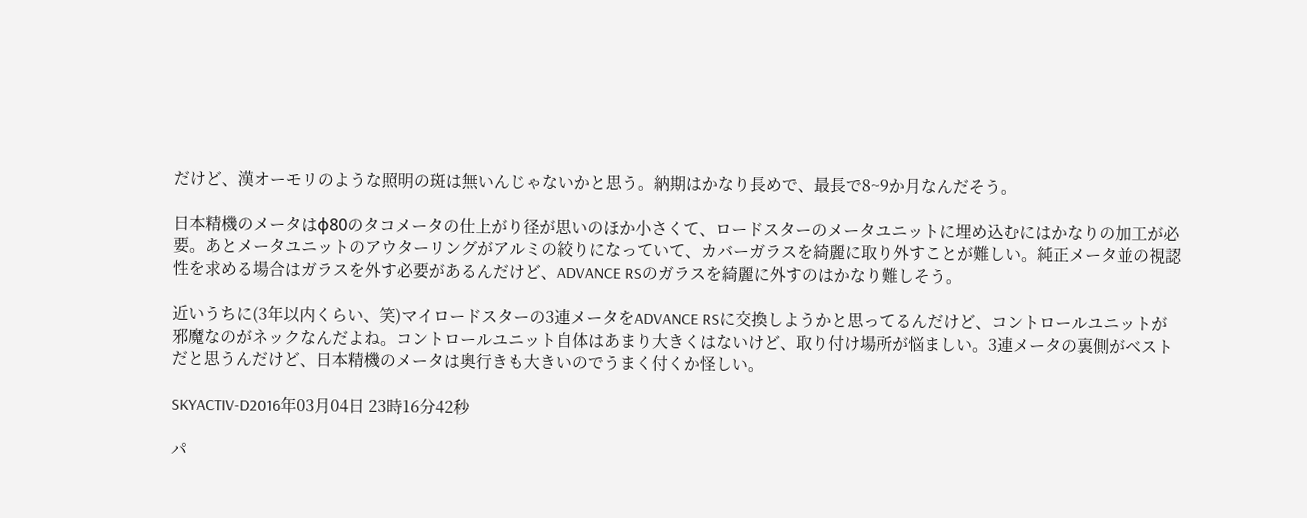だけど、漢オーモリのような照明の斑は無いんじゃないかと思う。納期はかなり長めで、最長で8~9か月なんだそう。

日本精機のメータはφ80のタコメータの仕上がり径が思いのほか小さくて、ロードスターのメータユニットに埋め込むにはかなりの加工が必要。あとメータユニットのアウターリングがアルミの絞りになっていて、カバーガラスを綺麗に取り外すことが難しい。純正メータ並の視認性を求める場合はガラスを外す必要があるんだけど、ADVANCE RSのガラスを綺麗に外すのはかなり難しそう。

近いうちに(3年以内くらい、笑)マイロードスターの3連メータをADVANCE RSに交換しようかと思ってるんだけど、コントロールユニットが邪魔なのがネックなんだよね。コントロールユニット自体はあまり大きくはないけど、取り付け場所が悩ましい。3連メータの裏側がベストだと思うんだけど、日本精機のメータは奥行きも大きいのでうまく付くか怪しい。

SKYACTIV-D2016年03月04日 23時16分42秒

パ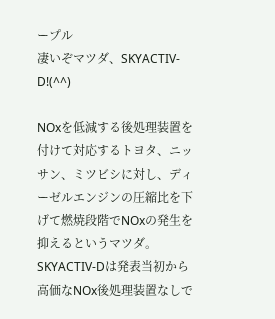ープル
凄いぞマツダ、SKYACTIV-D!(^^)

NOxを低減する後処理装置を付けて対応するトヨタ、ニッサン、ミツビシに対し、ディーゼルエンジンの圧縮比を下げて燃焼段階でNOxの発生を抑えるというマツダ。SKYACTIV-Dは発表当初から高価なNOx後処理装置なしで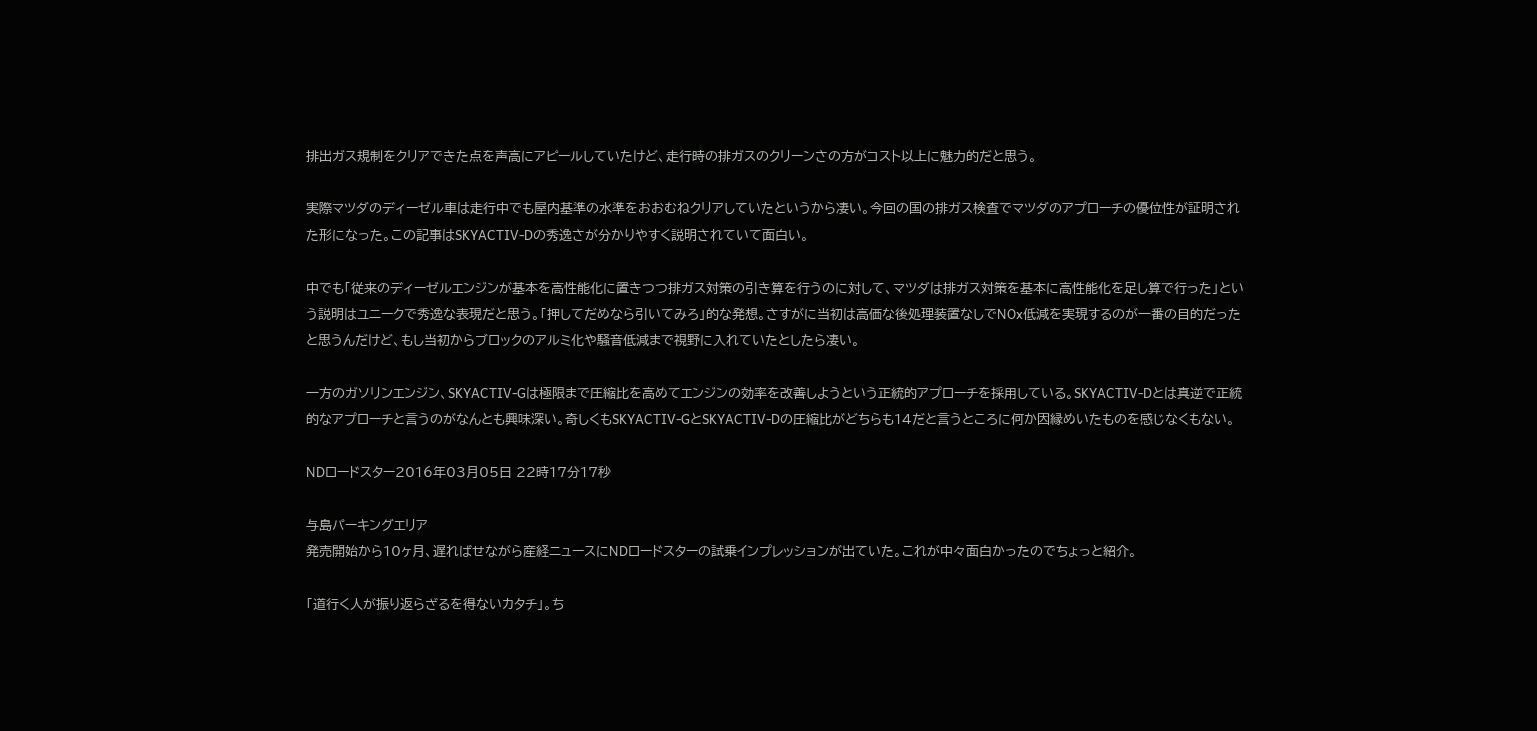排出ガス規制をクリアできた点を声高にアピールしていたけど、走行時の排ガスのクリーンさの方がコスト以上に魅力的だと思う。

実際マツダのディーゼル車は走行中でも屋内基準の水準をおおむねクリアしていたというから凄い。今回の国の排ガス検査でマツダのアプローチの優位性が証明された形になった。この記事はSKYACTIV-Dの秀逸さが分かりやすく説明されていて面白い。

中でも「従来のディーゼルエンジンが基本を高性能化に置きつつ排ガス対策の引き算を行うのに対して、マツダは排ガス対策を基本に高性能化を足し算で行った」という説明はユニークで秀逸な表現だと思う。「押してだめなら引いてみろ」的な発想。さすがに当初は高価な後処理装置なしでNOx低減を実現するのが一番の目的だったと思うんだけど、もし当初からブロックのアルミ化や騒音低減まで視野に入れていたとしたら凄い。

一方のガソリンエンジン、SKYACTIV-Gは極限まで圧縮比を高めてエンジンの効率を改善しようという正統的アプローチを採用している。SKYACTIV-Dとは真逆で正統的なアプローチと言うのがなんとも興味深い。奇しくもSKYACTIV-GとSKYACTIV-Dの圧縮比がどちらも14だと言うところに何か因縁めいたものを感じなくもない。

NDロードスター2016年03月05日 22時17分17秒

与島パーキングエリア
発売開始から10ヶ月、遅ればせながら産経ニュースにNDロードスターの試乗インプレッションが出ていた。これが中々面白かったのでちょっと紹介。

「道行く人が振り返らざるを得ないカタチ」。ち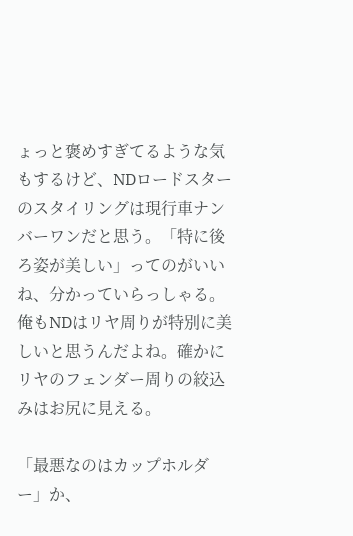ょっと褒めすぎてるような気もするけど、NDロードスターのスタイリングは現行車ナンバーワンだと思う。「特に後ろ姿が美しい」ってのがいいね、分かっていらっしゃる。俺もNDはリヤ周りが特別に美しいと思うんだよね。確かにリヤのフェンダー周りの絞込みはお尻に見える。

「最悪なのはカップホルダー」か、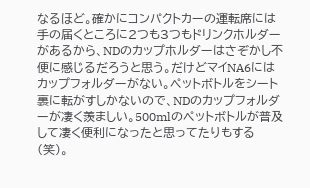なるほど。確かにコンパクトカーの運転席には手の届くところに2つも3つもドリンクホルダーがあるから、NDのカップホルダーはさぞかし不便に感じるだろうと思う。だけどマイNA6にはカップフォルダーがない。ペットボトルをシート裏に転がすしかないので、NDのカップフォルダーが凄く羨ましい。500mlのペットボトルが普及して凄く便利になったと思ってたりもする(笑)。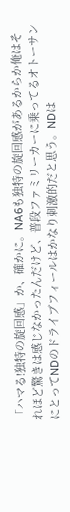「ハマる!独特の旋回感」か、確かに。NA6も独特の旋回感があるからか俺はそれほど驚きは感じなかったんだけど、普段ファミリーカーに乗ってるオトーサンにとってNDのドライブフィールはかなり刺激的だと思う。NDは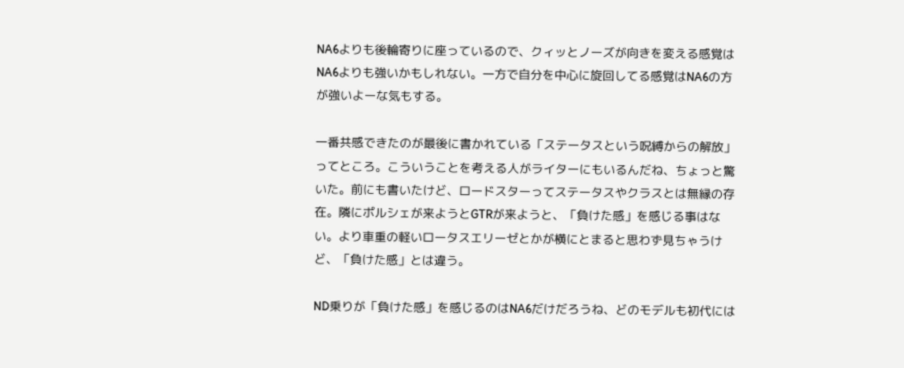NA6よりも後輪寄りに座っているので、クィッとノーズが向きを変える感覚はNA6よりも強いかもしれない。一方で自分を中心に旋回してる感覚はNA6の方が強いよーな気もする。

一番共感できたのが最後に書かれている「ステータスという呪縛からの解放」ってところ。こういうことを考える人がライターにもいるんだね、ちょっと驚いた。前にも書いたけど、ロードスターってステータスやクラスとは無縁の存在。隣にポルシェが来ようとGTRが来ようと、「負けた感」を感じる事はない。より車重の軽いロータスエリーゼとかが横にとまると思わず見ちゃうけど、「負けた感」とは違う。

ND乗りが「負けた感」を感じるのはNA6だけだろうね、どのモデルも初代には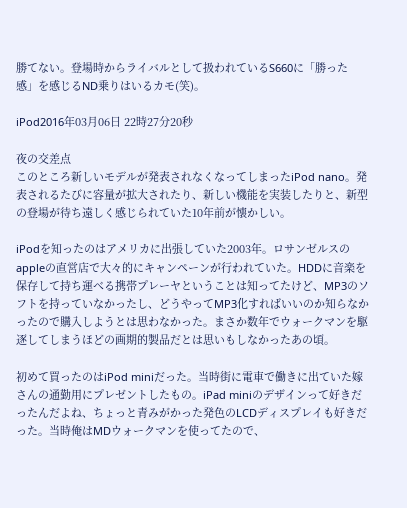勝てない。登場時からライバルとして扱われているS660に「勝った感」を感じるND乗りはいるカモ(笑)。

iPod2016年03月06日 22時27分20秒

夜の交差点
このところ新しいモデルが発表されなくなってしまったiPod nano。発表されるたびに容量が拡大されたり、新しい機能を実装したりと、新型の登場が待ち遠しく感じられていた10年前が懐かしい。

iPodを知ったのはアメリカに出張していた2003年。ロサンゼルスのappleの直営店で大々的にキャンペーンが行われていた。HDDに音楽を保存して持ち運べる携帯プレーヤということは知ってたけど、MP3のソフトを持っていなかったし、どうやってMP3化すればいいのか知らなかったので購入しようとは思わなかった。まさか数年でウォークマンを駆逐してしまうほどの画期的製品だとは思いもしなかったあの頃。

初めて買ったのはiPod miniだった。当時街に電車で働きに出ていた嫁さんの通勤用にプレゼントしたもの。iPad miniのデザインって好きだったんだよね、ちょっと青みがかった発色のLCDディスプレイも好きだった。当時俺はMDウォークマンを使ってたので、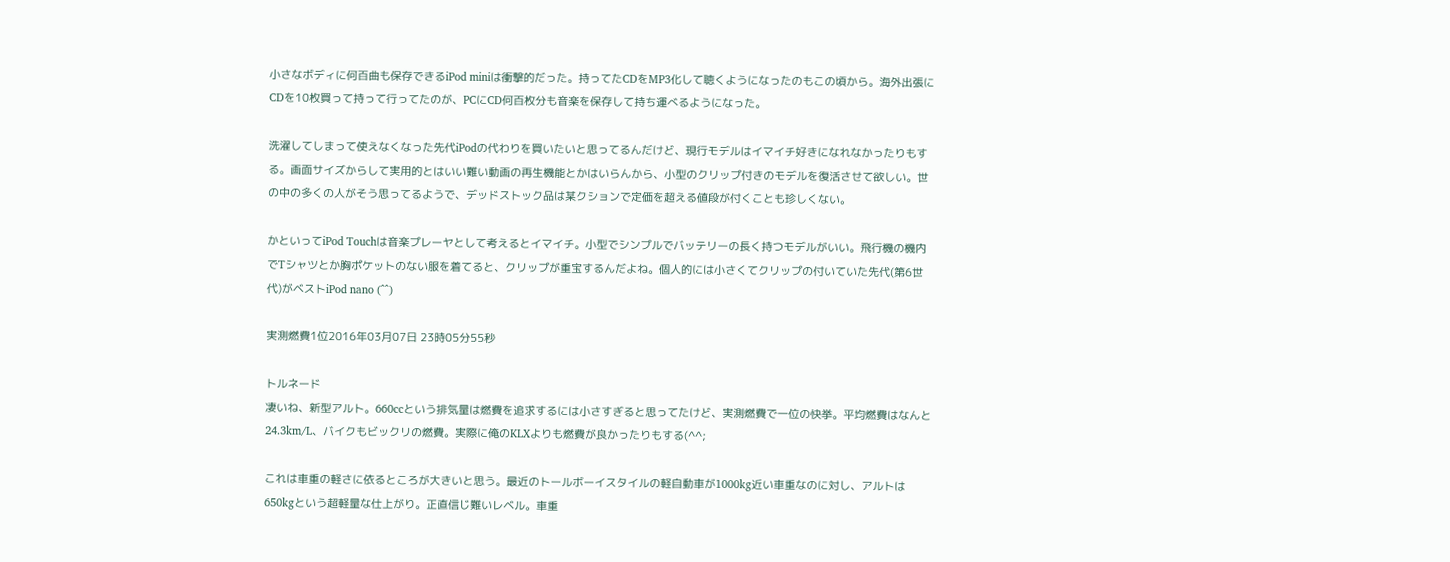小さなボディに何百曲も保存できるiPod miniは衝撃的だった。持ってたCDをMP3化して聴くようになったのもこの頃から。海外出張にCDを10枚買って持って行ってたのが、PCにCD何百枚分も音楽を保存して持ち運べるようになった。

洗濯してしまって使えなくなった先代iPodの代わりを買いたいと思ってるんだけど、現行モデルはイマイチ好きになれなかったりもする。画面サイズからして実用的とはいい難い動画の再生機能とかはいらんから、小型のクリップ付きのモデルを復活させて欲しい。世の中の多くの人がそう思ってるようで、デッドストック品は某クションで定価を超える値段が付くことも珍しくない。

かといってiPod Touchは音楽プレーヤとして考えるとイマイチ。小型でシンプルでバッテリーの長く持つモデルがいい。飛行機の機内でTシャツとか胸ポケットのない服を着てると、クリップが重宝するんだよね。個人的には小さくてクリップの付いていた先代(第6世代)がベストiPod nano (^^)

実測燃費1位2016年03月07日 23時05分55秒

トルネード
凄いね、新型アルト。660ccという排気量は燃費を追求するには小さすぎると思ってたけど、実測燃費で一位の快挙。平均燃費はなんと24.3km/L、バイクもビックリの燃費。実際に俺のKLXよりも燃費が良かったりもする(^^;

これは車重の軽さに依るところが大きいと思う。最近のトールボーイスタイルの軽自動車が1000kg近い車重なのに対し、アルトは650kgという超軽量な仕上がり。正直信じ難いレベル。車重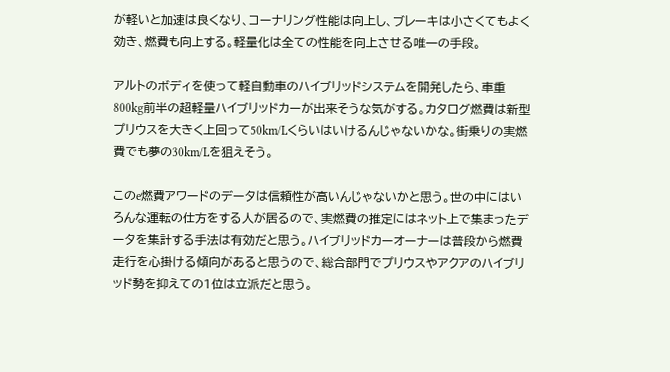が軽いと加速は良くなり、コーナリング性能は向上し、ブレーキは小さくてもよく効き、燃費も向上する。軽量化は全ての性能を向上させる唯一の手段。

アルトのボディを使って軽自動車のハイブリッドシステムを開発したら、車重800kg前半の超軽量ハイブリッドカーが出来そうな気がする。カタログ燃費は新型プリウスを大きく上回って50km/Lくらいはいけるんじゃないかな。街乗りの実燃費でも夢の30km/Lを狙えそう。

このe燃費アワードのデータは信頼性が高いんじゃないかと思う。世の中にはいろんな運転の仕方をする人が居るので、実燃費の推定にはネット上で集まったデータを集計する手法は有効だと思う。ハイブリッドカーオーナーは普段から燃費走行を心掛ける傾向があると思うので、総合部門でプリウスやアクアのハイブリッド勢を抑えての1位は立派だと思う。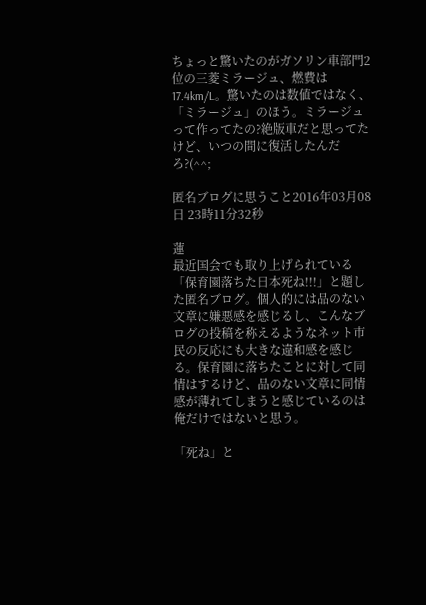ちょっと驚いたのがガソリン車部門2位の三菱ミラージュ、燃費は17.4km/L。驚いたのは数値ではなく、「ミラージュ」のほう。ミラージュって作ってたの?絶版車だと思ってたけど、いつの間に復活したんだろ?(^^;

匿名ブログに思うこと2016年03月08日 23時11分32秒

蓮
最近国会でも取り上げられている「保育園落ちた日本死ね!!!」と題した匿名ブログ。個人的には品のない文章に嫌悪感を感じるし、こんなブログの投稿を称えるようなネット市民の反応にも大きな違和感を感じる。保育園に落ちたことに対して同情はするけど、品のない文章に同情感が薄れてしまうと感じているのは俺だけではないと思う。

「死ね」と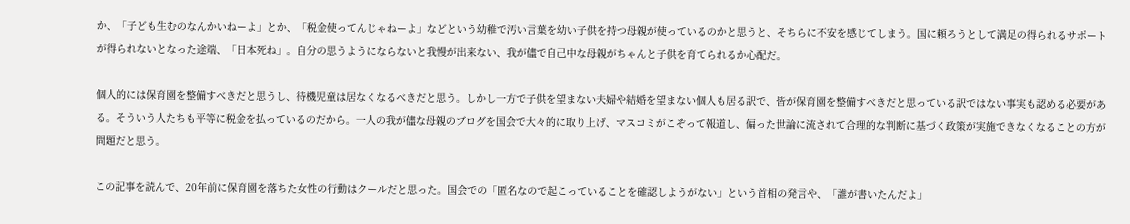か、「子ども生むのなんかいねーよ」とか、「税金使ってんじゃねーよ」などという幼稚で汚い言葉を幼い子供を持つ母親が使っているのかと思うと、そちらに不安を感じてしまう。国に頼ろうとして満足の得られるサポートが得られないとなった途端、「日本死ね」。自分の思うようにならないと我慢が出来ない、我が儘で自己中な母親がちゃんと子供を育てられるか心配だ。

個人的には保育園を整備すべきだと思うし、待機児童は居なくなるべきだと思う。しかし一方で子供を望まない夫婦や結婚を望まない個人も居る訳で、皆が保育園を整備すべきだと思っている訳ではない事実も認める必要がある。そういう人たちも平等に税金を払っているのだから。一人の我が儘な母親のブログを国会で大々的に取り上げ、マスコミがこぞって報道し、偏った世論に流されて合理的な判断に基づく政策が実施できなくなることの方が問題だと思う。

この記事を読んで、20年前に保育園を落ちた女性の行動はクールだと思った。国会での「匿名なので起こっていることを確認しようがない」という首相の発言や、「誰が書いたんだよ」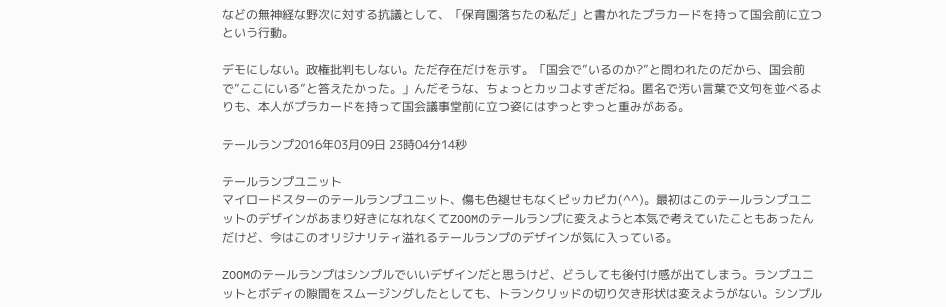などの無神経な野次に対する抗議として、「保育園落ちたの私だ」と書かれたプラカードを持って国会前に立つという行動。

デモにしない。政権批判もしない。ただ存在だけを示す。「国会で”いるのか?”と問われたのだから、国会前で”ここにいる”と答えたかった。」んだそうな、ちょっとカッコよすぎだね。匿名で汚い言葉で文句を並べるよりも、本人がプラカードを持って国会議事堂前に立つ姿にはずっとずっと重みがある。

テールランプ2016年03月09日 23時04分14秒

テールランプユニット
マイロードスターのテールランプユニット、傷も色褪せもなくピッカピカ(^^)。最初はこのテールランプユニットのデザインがあまり好きになれなくてZOOMのテールランプに変えようと本気で考えていたこともあったんだけど、今はこのオリジナリティ溢れるテールランプのデザインが気に入っている。

ZOOMのテールランプはシンプルでいいデザインだと思うけど、どうしても後付け感が出てしまう。ランプユニットとボディの隙間をスムージングしたとしても、トランクリッドの切り欠き形状は変えようがない。シンプル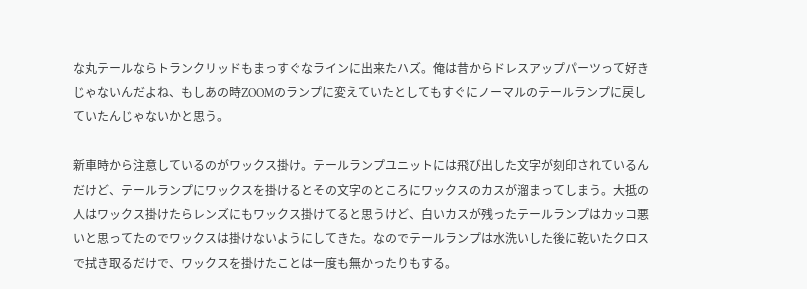な丸テールならトランクリッドもまっすぐなラインに出来たハズ。俺は昔からドレスアップパーツって好きじゃないんだよね、もしあの時ZOOMのランプに変えていたとしてもすぐにノーマルのテールランプに戻していたんじゃないかと思う。

新車時から注意しているのがワックス掛け。テールランプユニットには飛び出した文字が刻印されているんだけど、テールランプにワックスを掛けるとその文字のところにワックスのカスが溜まってしまう。大抵の人はワックス掛けたらレンズにもワックス掛けてると思うけど、白いカスが残ったテールランプはカッコ悪いと思ってたのでワックスは掛けないようにしてきた。なのでテールランプは水洗いした後に乾いたクロスで拭き取るだけで、ワックスを掛けたことは一度も無かったりもする。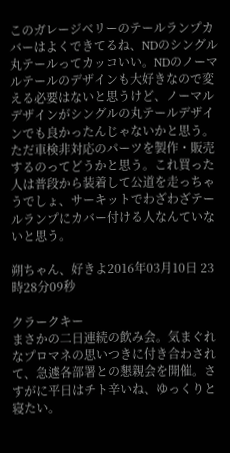このガレージベリーのテールランプカバーはよくできてるね、NDのシングル丸テールってカッコいい。NDのノーマルテールのデザインも大好きなので変える必要はないと思うけど、ノーマルデザインがシングルの丸テールデザインでも良かったんじゃないかと思う。ただ車検非対応のパーツを製作・販売するのってどうかと思う。これ買った人は普段から装着して公道を走っちゃうでしょ、サーキットでわざわざテールランプにカバー付ける人なんていないと思う。

朔ちゃん、好きよ2016年03月10日 23時28分09秒

クラークキー
まさかの二日連続の飲み会。気まぐれなプロマネの思いつきに付き合わされて、急遽各部署との懇親会を開催。さすがに平日はチト辛いね、ゆっくりと寝たい。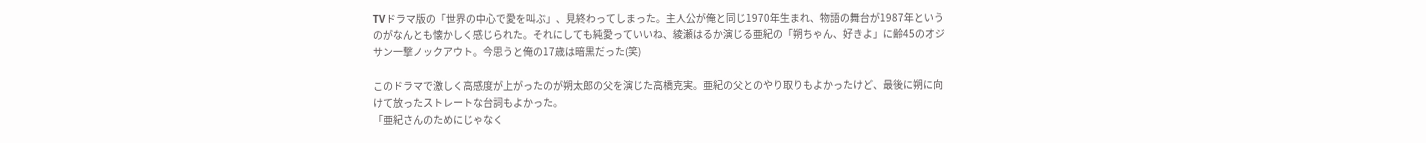TVドラマ版の「世界の中心で愛を叫ぶ」、見終わってしまった。主人公が俺と同じ1970年生まれ、物語の舞台が1987年というのがなんとも懐かしく感じられた。それにしても純愛っていいね、綾瀬はるか演じる亜紀の「朔ちゃん、好きよ」に齢45のオジサン一撃ノックアウト。今思うと俺の17歳は暗黒だった(笑)

このドラマで激しく高感度が上がったのが朔太郎の父を演じた高橋克実。亜紀の父とのやり取りもよかったけど、最後に朔に向けて放ったストレートな台詞もよかった。
「亜紀さんのためにじゃなく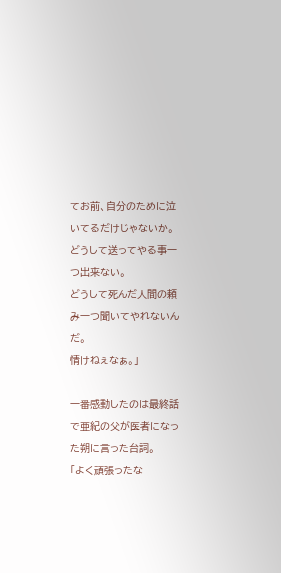てお前、自分のために泣いてるだけじゃないか。
どうして送ってやる事一つ出来ない。
どうして死んだ人間の頼み一つ聞いてやれないんだ。
情けねぇなぁ。」

一番感動したのは最終話で亜紀の父が医者になった朔に言った台詞。
「よく頑張ったな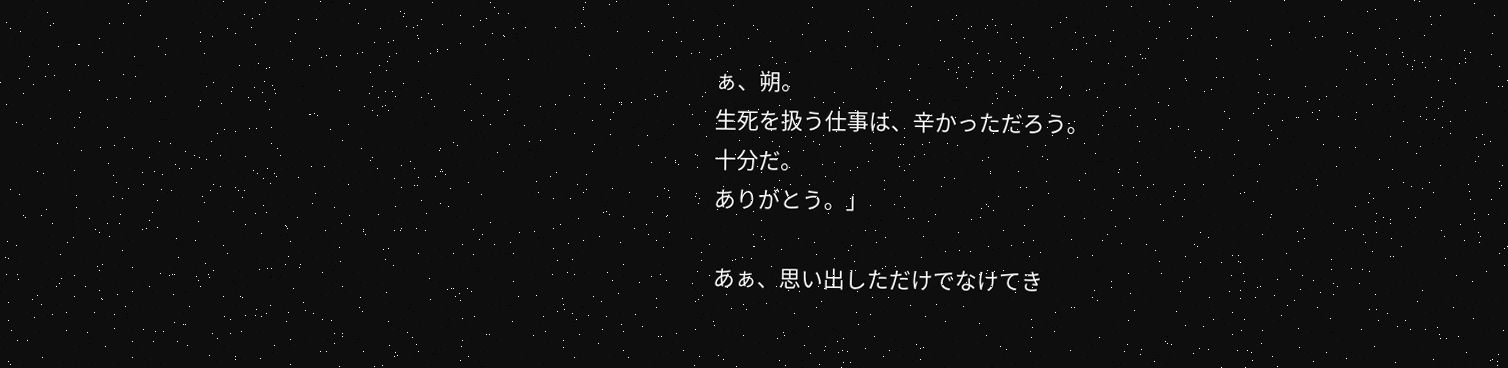ぁ、朔。
生死を扱う仕事は、辛かっただろう。
十分だ。
ありがとう。」

あぁ、思い出しただけでなけてき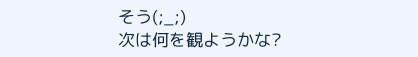そう(;_;)
次は何を観ようかな?